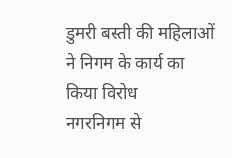डुमरी बस्ती की महिलाओं ने निगम के कार्य का किया विरोध
नगरनिगम से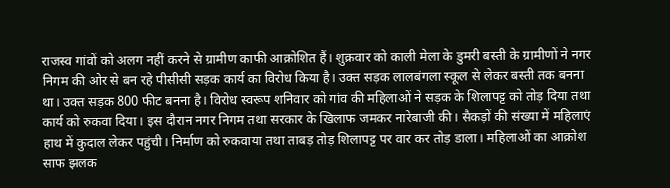राजस्व गांवों को अलग नहीं करने से ग्रामीण काफी आक्रोशित हैं। शुक्रवार को काली मेला के डुमरी बस्ती के ग्रामीणों ने नगर निगम की ओर से बन रहे पीसीसी सड़क कार्य का विरोध किया है। उक्त सड़क लालबंगला स्कूल से लेकर बस्ती तक बनना था। उक्त सड़क 800 फीट बनना है। विरोध स्वरूप शनिवार को गांव की महिलाओं ने सड़क के शिलापट्ट को तोड़ दिया तथा कार्य को रुकवा दिया। इस दौरान नगर निगम तथा सरकार के खिलाफ जमकर नारेबाजी की। सैकड़ों की संख्या में महिलाएं हाथ में कुदाल लेकर पहुंची। निर्माण को रुकवाया तथा ताबड़ तोड़ शिलापट्ट पर वार कर तोड़ डाला। महिलाओं का आक्रोश साफ झलक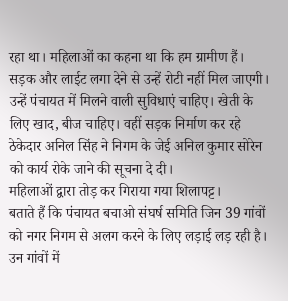रहा था। महिलाओं का कहना था कि हम ग्रामीण हैं। सड़क और लाईट लगा देने से उन्हें रोटी नहीं मिल जाएगी। उन्हें पंचायत में मिलने वाली सुविधाएं चाहिए। खेती के लिए खाद, बीज चाहिए। वहीं सड़क निर्माण कर रहे ठेकेदार अनिल सिंह ने निगम के जेई अनिल कुमार सोरेन को कार्य रोके जाने की सूचना दे दी।
महिलाओं द्वारा तोड़ कर गिराया गया शिलापट्ट।
बताते हैं कि पंचायत बचाओ संघर्ष समिति जिन 39 गांवों को नगर निगम से अलग करने के लिए लड़ाई लड़ रही है। उन गांवों में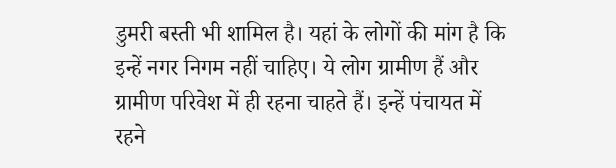डुमरी बस्ती भी शामिल है। यहां के लोगों की मांग है कि इन्हें नगर निगम नहीं चाहिए। ये लोग ग्रामीण हैं और ग्रामीण परिवेश में ही रहना चाहते हैं। इन्हें पंचायत में रहने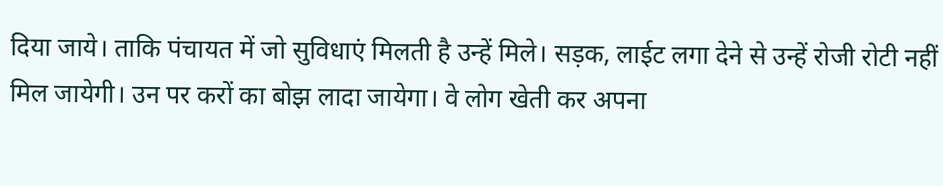दिया जाये। ताकि पंचायत में जो सुविधाएं मिलती है उन्हें मिले। सड़क, लाईट लगा देने से उन्हें रोजी रोटी नहीं मिल जायेगी। उन पर करों का बोझ लादा जायेगा। वे लोग खेती कर अपना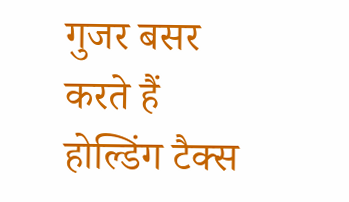गुजर बसर करते हैं होल्डिंग टैक्स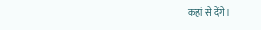कहां से देंगे।